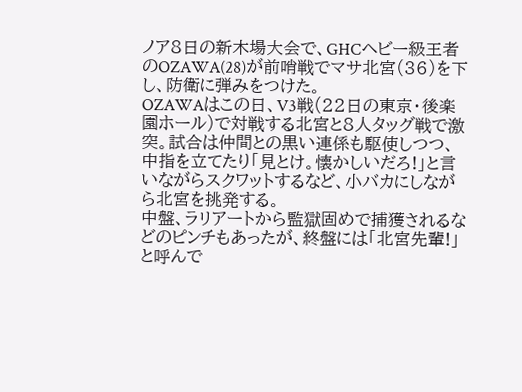ノア8日の新木場大会で、GHCヘビー級王者のOZAWA(28)が前哨戦でマサ北宮(36)を下し、防衛に弾みをつけた。
OZAWAはこの日、V3戦(22日の東京・後楽園ホール)で対戦する北宮と8人タッグ戦で激突。試合は仲間との黒い連係も駆使しつつ、中指を立てたり「見とけ。懐かしいだろ!」と言いながらスクワットするなど、小バカにしながら北宮を挑発する。
中盤、ラリアートから監獄固めで捕獲されるなどのピンチもあったが、終盤には「北宮先輩!」と呼んで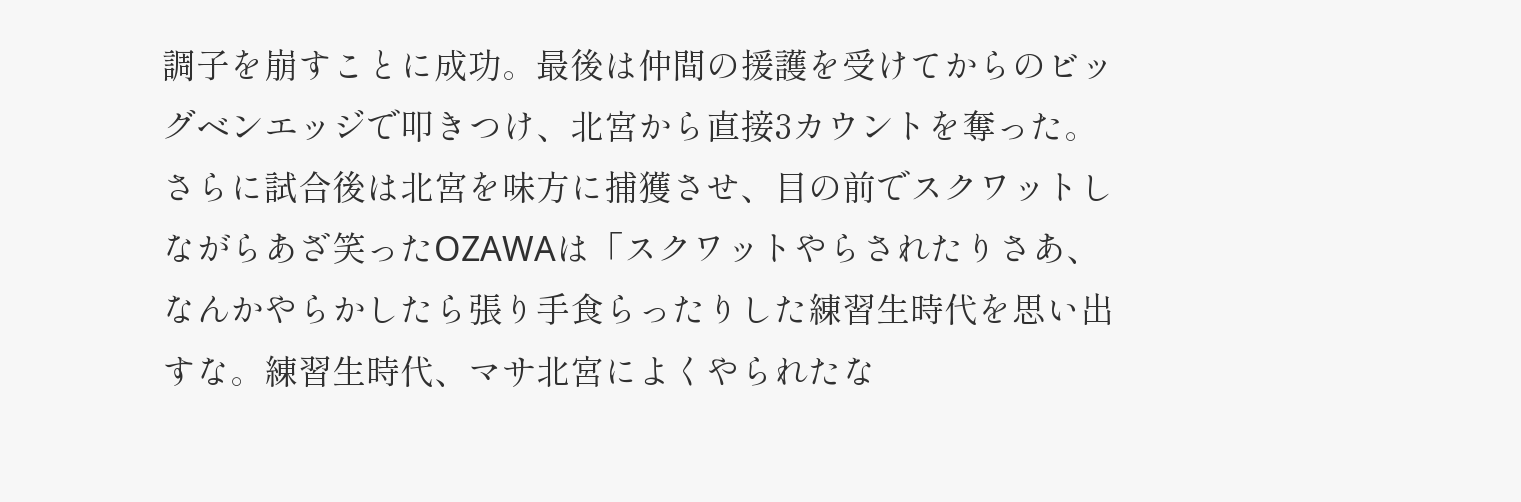調子を崩すことに成功。最後は仲間の援護を受けてからのビッグベンエッジで叩きつけ、北宮から直接3カウントを奪った。
さらに試合後は北宮を味方に捕獲させ、目の前でスクワットしながらあざ笑ったOZAWAは「スクワットやらされたりさあ、なんかやらかしたら張り手食らったりした練習生時代を思い出すな。練習生時代、マサ北宮によくやられたな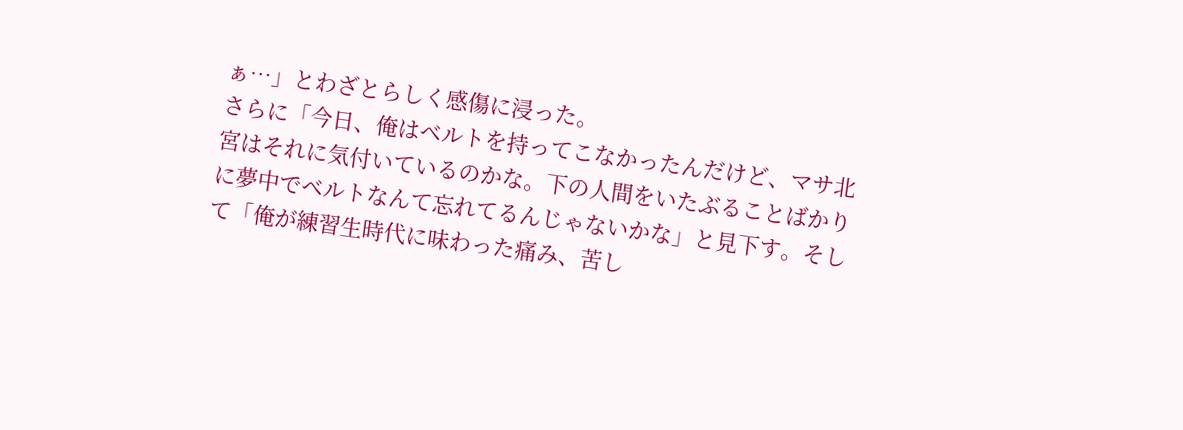ぁ…」とわざとらしく感傷に浸った。
さらに「今日、俺はベルトを持ってこなかったんだけど、マサ北宮はそれに気付いているのかな。下の人間をいたぶることばかりに夢中でベルトなんて忘れてるんじゃないかな」と見下す。そして「俺が練習生時代に味わった痛み、苦し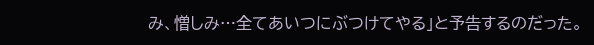み、憎しみ…全てあいつにぶつけてやる」と予告するのだった。